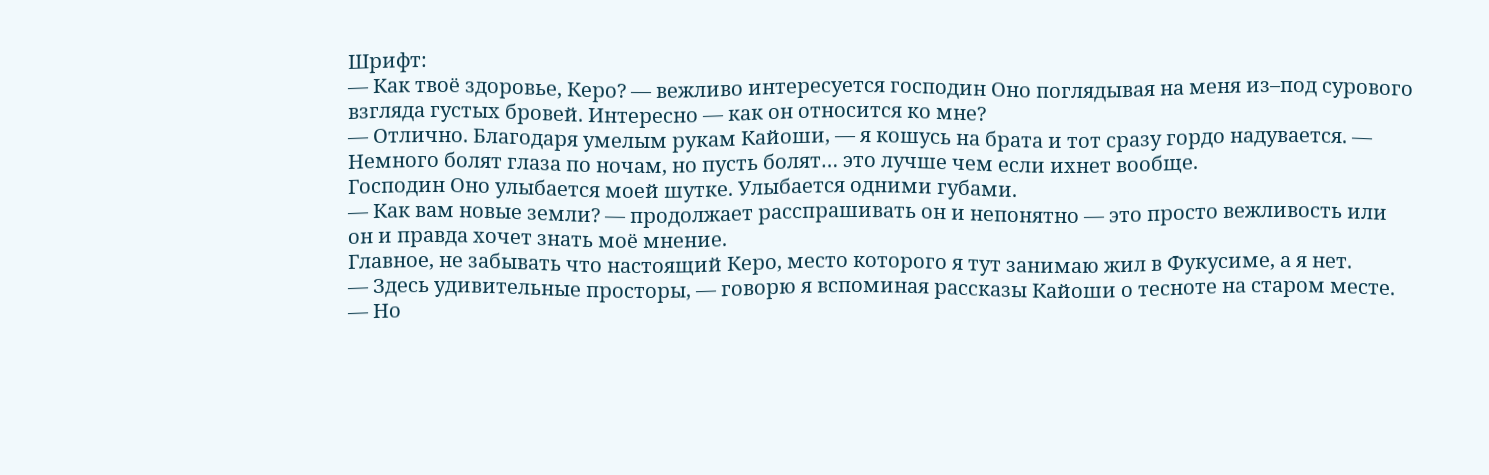Шрифт:
— Как твоё здоровье, Керо? — вежливо интересуется господин Оно поглядывая на меня из–под сурового взгляда густых бровей. Интересно — как он относится ко мне?
— Отлично. Благодаря умелым рукам Кайоши, — я кошусь на брата и тот сразу гордо надувается. — Немного болят глаза по ночам, но пусть болят… это лучше чем если ихнет вообще.
Господин Оно улыбается моей шутке. Улыбается одними губами.
— Как вам новые земли? — продолжает расспрашивать он и непонятно — это просто вежливость или он и правда хочет знать моё мнение.
Главное, не забывать что настоящий Керо, место которого я тут занимаю жил в Фукусиме, а я нет.
— Здесь удивительные просторы, — говорю я вспоминая рассказы Кайоши о тесноте на старом месте. — Но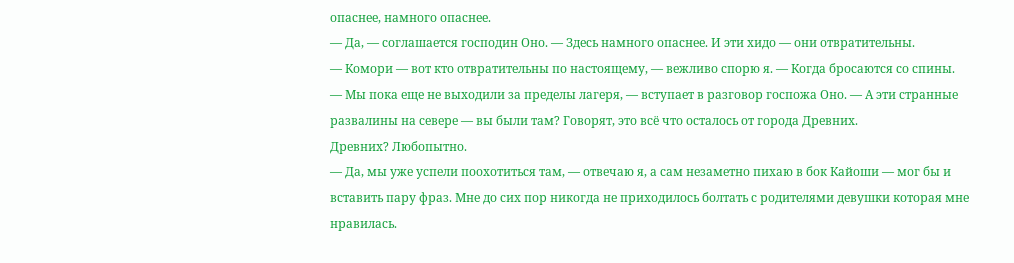опаснее, намного опаснее.
— Да, — соглашается господин Оно. — Здесь намного опаснее. И эти хидо — они отвратительны.
— Комори — вот кто отвратительны по настоящему, — вежливо спорю я. — Когда бросаются со спины.
— Мы пока еще не выходили за пределы лагеря, — вступает в разговор госпожа Оно. — А эти странные развалины на севере — вы были там? Говорят, это всё что осталось от города Древних.
Древних? Любопытно.
— Да, мы уже успели поохотиться там, — отвечаю я, а сам незаметно пихаю в бок Кайоши — мог бы и вставить пару фраз. Мне до сих пор никогда не приходилось болтать с родителями девушки которая мне нравилась.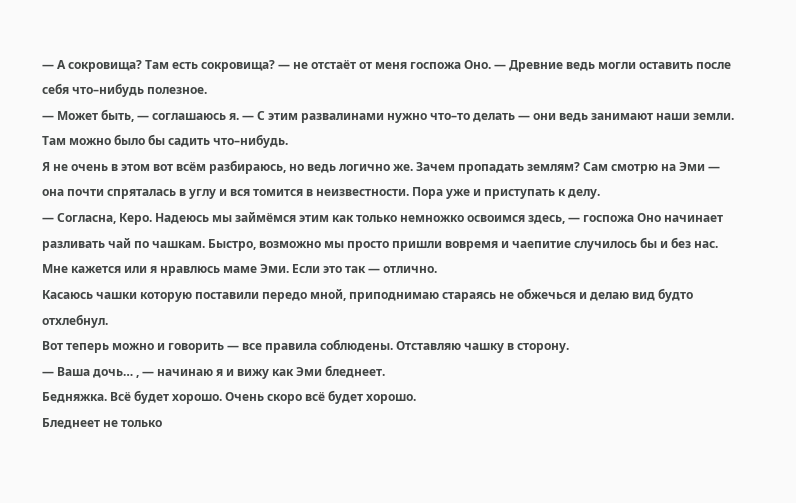— А сокровища? Там есть сокровища? — не отстаёт от меня госпожа Оно. — Древние ведь могли оставить после себя что–нибудь полезное.
— Может быть, — соглашаюсь я. — С этим развалинами нужно что–то делать — они ведь занимают наши земли. Там можно было бы садить что–нибудь.
Я не очень в этом вот всём разбираюсь, но ведь логично же. Зачем пропадать землям? Сам смотрю на Эми — она почти спряталась в углу и вся томится в неизвестности. Пора уже и приступать к делу.
— Согласна, Керо. Надеюсь мы займёмся этим как только немножко освоимся здесь, — госпожа Оно начинает разливать чай по чашкам. Быстро, возможно мы просто пришли вовремя и чаепитие случилось бы и без нас.
Мне кажется или я нравлюсь маме Эми. Если это так — отлично.
Касаюсь чашки которую поставили передо мной, приподнимаю стараясь не обжечься и делаю вид будто отхлебнул.
Вот теперь можно и говорить — все правила соблюдены. Отставляю чашку в сторону.
— Ваша дочь… , — начинаю я и вижу как Эми бледнеет.
Бедняжка. Всё будет хорошо. Очень скоро всё будет хорошо.
Бледнеет не только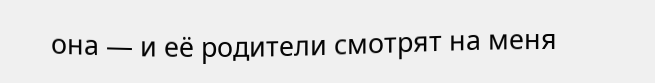она — и её родители смотрят на меня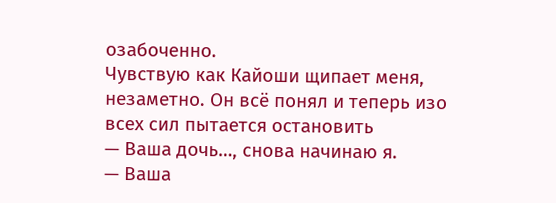озабоченно.
Чувствую как Кайоши щипает меня, незаметно. Он всё понял и теперь изо всех сил пытается остановить
— Ваша дочь…, снова начинаю я.
— Ваша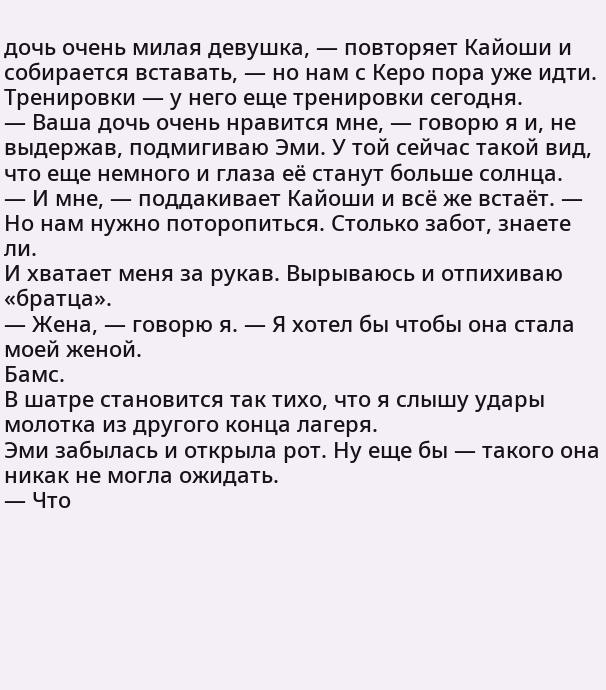дочь очень милая девушка, — повторяет Кайоши и собирается вставать, — но нам с Керо пора уже идти. Тренировки — у него еще тренировки сегодня.
— Ваша дочь очень нравится мне, — говорю я и, не выдержав, подмигиваю Эми. У той сейчас такой вид, что еще немного и глаза её станут больше солнца.
— И мне, — поддакивает Кайоши и всё же встаёт. — Но нам нужно поторопиться. Столько забот, знаете ли.
И хватает меня за рукав. Вырываюсь и отпихиваю «братца».
— Жена, — говорю я. — Я хотел бы чтобы она стала моей женой.
Бамс.
В шатре становится так тихо, что я слышу удары молотка из другого конца лагеря.
Эми забылась и открыла рот. Ну еще бы — такого она никак не могла ожидать.
— Что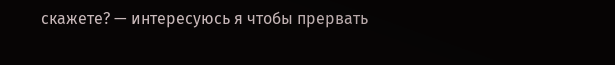скажете? — интересуюсь я чтобы прервать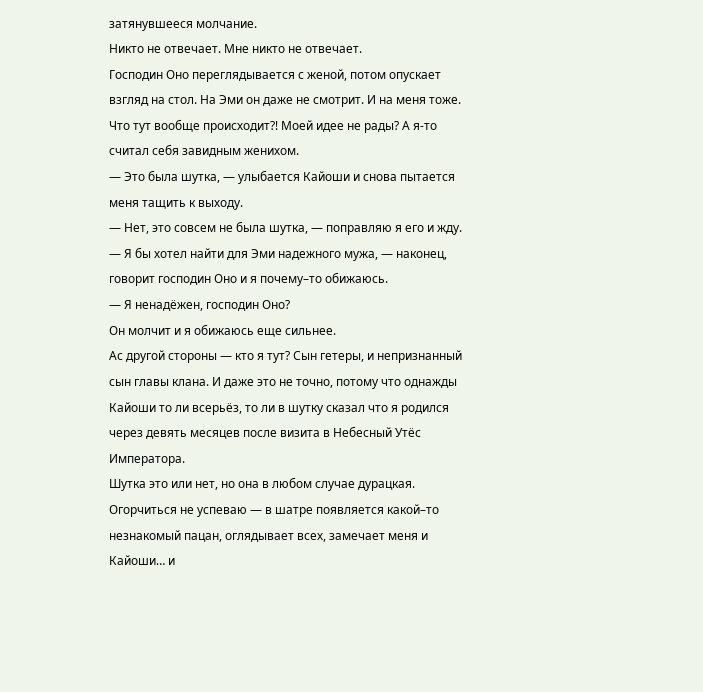затянувшееся молчание.
Никто не отвечает. Мне никто не отвечает.
Господин Оно переглядывается с женой, потом опускает взгляд на стол. На Эми он даже не смотрит. И на меня тоже.
Что тут вообще происходит?! Моей идее не рады? А я-то считал себя завидным женихом.
— Это была шутка, — улыбается Кайоши и снова пытается меня тащить к выходу.
— Нет, это совсем не была шутка, — поправляю я его и жду.
— Я бы хотел найти для Эми надежного мужа, — наконец, говорит господин Оно и я почему–то обижаюсь.
— Я ненадёжен, господин Оно?
Он молчит и я обижаюсь еще сильнее.
Ас другой стороны — кто я тут? Сын гетеры, и непризнанный сын главы клана. И даже это не точно, потому что однажды Кайоши то ли всерьёз, то ли в шутку сказал что я родился через девять месяцев после визита в Небесный Утёс Императора.
Шутка это или нет, но она в любом случае дурацкая.
Огорчиться не успеваю — в шатре появляется какой–то незнакомый пацан, оглядывает всех, замечает меня и Кайоши… и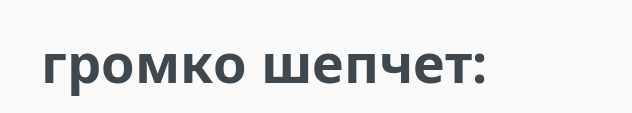громко шепчет: